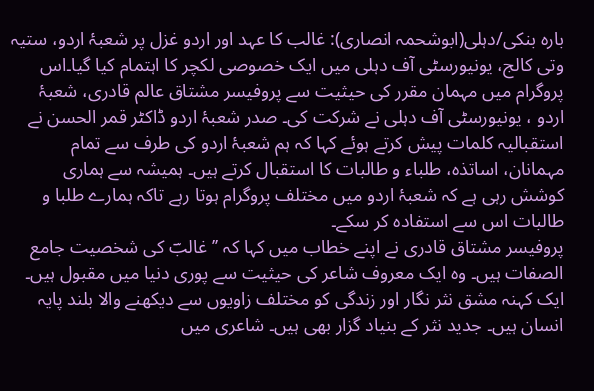بارہ بنکی/دہلی(ابوشحمہ انصاری): غالب کا عہد اور اردو غزل پر شعبۂ اردو، ستیہ وتی کالج، یونیورسٹی آف دہلی میں ایک خصوصی لکچر کا اہتمام کیا گیا۔اس پروگرام میں مہمان مقرر کی حیثیت سے پروفیسر مشتاق عالم قادری، شعبۂ اردو ، یونیورسٹی آف دہلی نے شرکت کی۔ صدر شعبۂ اردو ڈاکٹر قمر الحسن نے استقبالیہ کلمات پیش کرتے ہوئے کہا کہ ہم شعبۂ اردو کی طرف سے تمام مہمانان، اساتذہ، طلباء و طالبات کا استقبال کرتے ہیں۔ ہمیشہ سے ہماری کوشش رہی ہے کہ شعبۂ اردو میں مختلف پروگرام ہوتا رہے تاکہ ہمارے طلبا و طالبات اس سے استفادہ کر سکے۔
پروفیسر مشتاق قادری نے اپنے خطاب میں کہا کہ ’’غالبؔ کی شخصیت جامع الصفات ہیں۔ وہ ایک معروف شاعر کی حیثیت سے پوری دنیا میں مقبول ہیں۔ ایک کہنہ مشق نثر نگار اور زندگی کو مختلف زاویوں سے دیکھنے والا بلند پایہ انسان ہیں۔ جدید نثر کے بنیاد گزار بھی ہیں۔ شاعری میں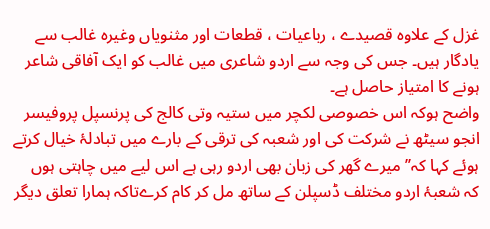غزل کے علاوہ قصیدے ، رباعیات ، قطعات اور مثنویاں وغیرہ غالب سے یادگار ہیں۔ جس کی وجہ سے اردو شاعری میں غالب کو ایک آفاقی شاعر ہونے کا امتیاز حاصل ہے۔
واضح ہوکہ اس خصوصی لکچر میں ستیہ وتی کالج کی پرنسپل پروفیسر انجو سیٹھ نے شرکت کی اور شعبہ کی ترقی کے بارے میں تبادلۂ خیال کرتے ہوئے کہا کہ’’ میرے گھر کی زبان بھی اردو رہی ہے اس لیے میں چاہتی ہوں کہ شعبۂ اردو مختلف ڈسپلن کے ساتھ مل کر کام کرےتاکہ ہمارا تعلق دیگر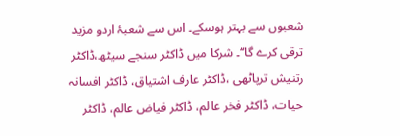شعبوں سے بہتر ہوسکے۔ اس سے شعبۂ اردو مزید ترقی کرے گا‘‘۔ شرکا میں ڈاکٹر سنجے سیٹھ،ڈاکٹر رتنیش ترپاٹھی ،ڈاکٹر عارف اشتیاق، ڈاکٹر افسانہ حیات، ڈاکٹر فخر عالم، ڈاکٹر فیاض عالم، ڈاکٹر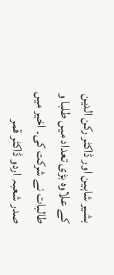بشیر شاہین اور ڈاکٹر رکن الدین کے علاوہ بڑی تعداد میں طلبا و طالبات نے شرکت کی۔ اخیر میں صدر شعبہ اردو ڈاکٹر قمر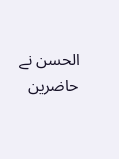الحسن نے حاضرین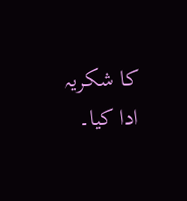کا شکریہ ادا کیا۔